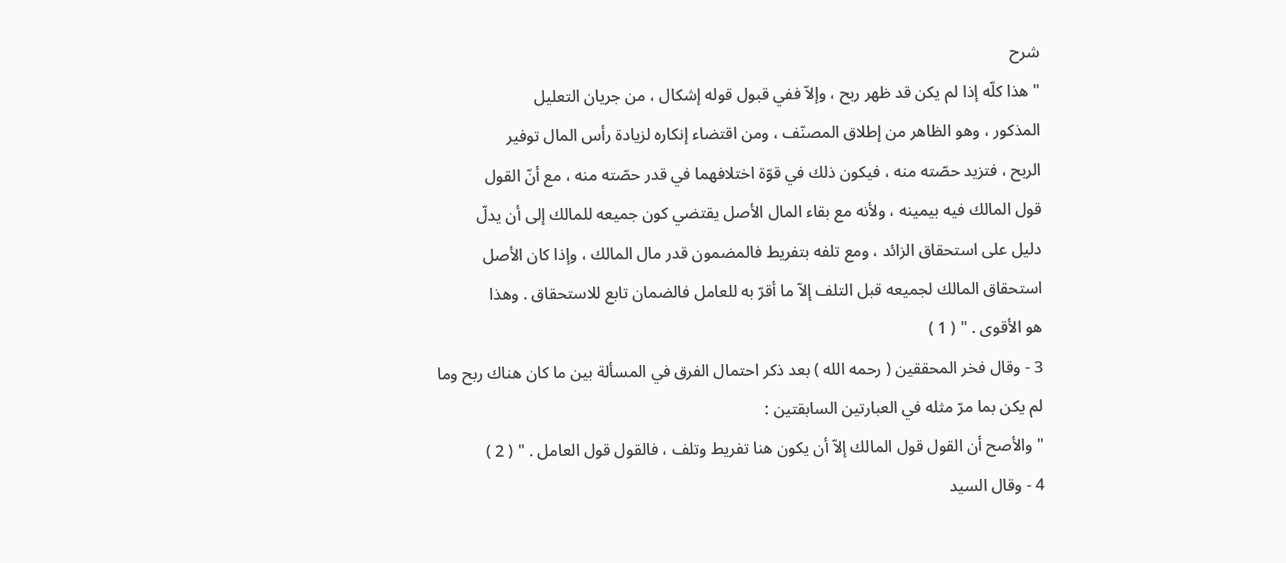شرح
" هذا كلّه إذا لم يكن قد ظهر ربح ، وإلاّ ففي قبول قوله إشكال ، من جريان التعليل
المذكور ، وهو الظاهر من إطلاق المصنّف ، ومن اقتضاء إنكاره لزيادة رأس المال توفير
الربح ، فتزيد حصّته منه ، فيكون ذلك في قوّة اختلافهما في قدر حصّته منه ، مع أنّ القول
قول المالك فيه بيمينه ، ولأنه مع بقاء المال الأصل يقتضي كون جميعه للمالك إلى أن يدلّ
دليل على استحقاق الزائد ، ومع تلفه بتفريط فالمضمون قدر مال المالك ، وإذا كان الأصل
استحقاق المالك لجميعه قبل التلف إلاّ ما أقرّ به للعامل فالضمان تابع للاستحقاق . وهذا
هو الأقوى . " ( 1 )
3 - وقال فخر المحققين ( رحمه الله ) بعد ذكر احتمال الفرق في المسألة بين ما كان هناك ربح وما
لم يكن بما مرّ مثله في العبارتين السابقتين :
" والأصح أن القول قول المالك إلاّ أن يكون هنا تفريط وتلف ، فالقول قول العامل . " ( 2 )
4 - وقال السيد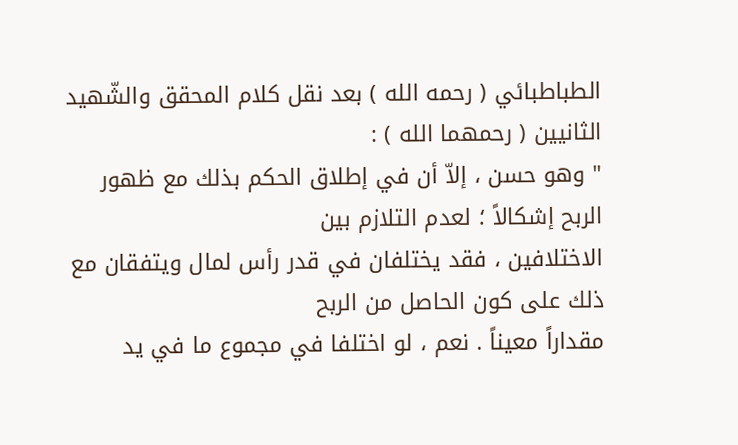الطباطبائي ( رحمه الله ) بعد نقل كلام المحقق والشّهيد الثانيين ( رحمهما الله ) :
" وهو حسن ، إلاّ أن في إطلاق الحكم بذلك مع ظهور الربح إشكالاً ؛ لعدم التلازم بين
الاختلافين ، فقد يختلفان في قدر رأس لمال ويتفقان مع ذلك على كون الحاصل من الربح
مقداراً معيناً . نعم ، لو اختلفا في مجموع ما في يد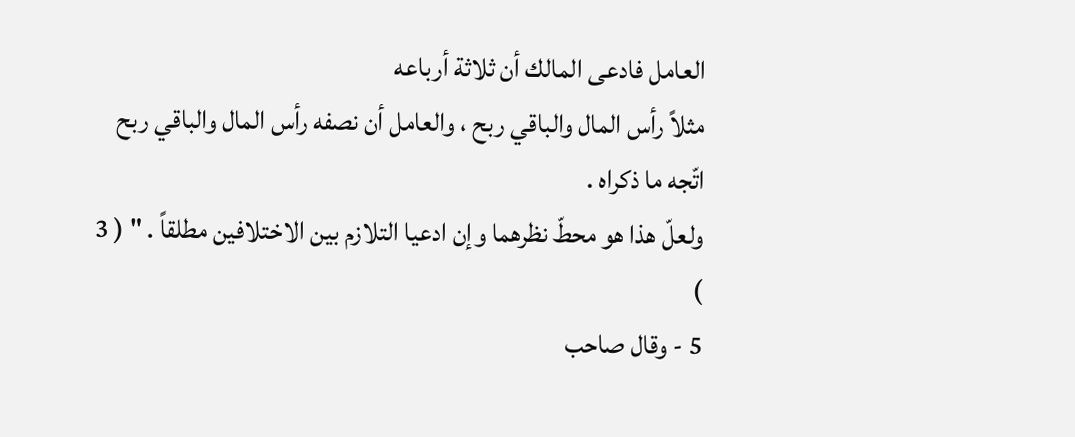العامل فادعى المالك أن ثلاثة أرباعه
مثلاً رأس المال والباقي ربح ، والعامل أن نصفه رأس المال والباقي ربح اتّجه ما ذكراه .
ولعلّ هذا هو محطّ نظرهما وإن ادعيا التلازم بين الاختلافين مطلقاً . " ( 3 )
5 - وقال صاحب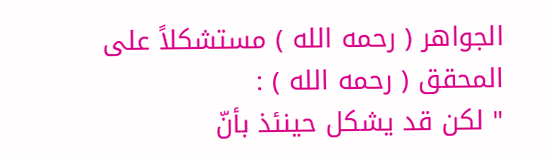الجواهر ( رحمه الله ) مستشكلاً على المحقق ( رحمه الله ) :
" لكن قد يشكل حينئذ بأنّ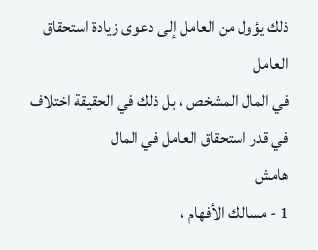ذلك يؤول من العامل إلى دعوى زيادة استحقاق العامل
في المال المشخص ، بل ذلك في الحقيقة اختلاف في قدر استحقاق العامل في المال
هامش
1 - مسالك الأفهام ،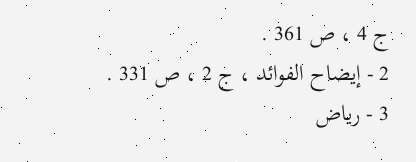ج 4 ، ص 361 .
2 - إيضاح الفوائد ، ج 2 ، ص 331 .
3 - رياض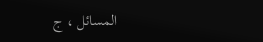المسائل ، ج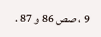9 ، صص 86 و 87 .